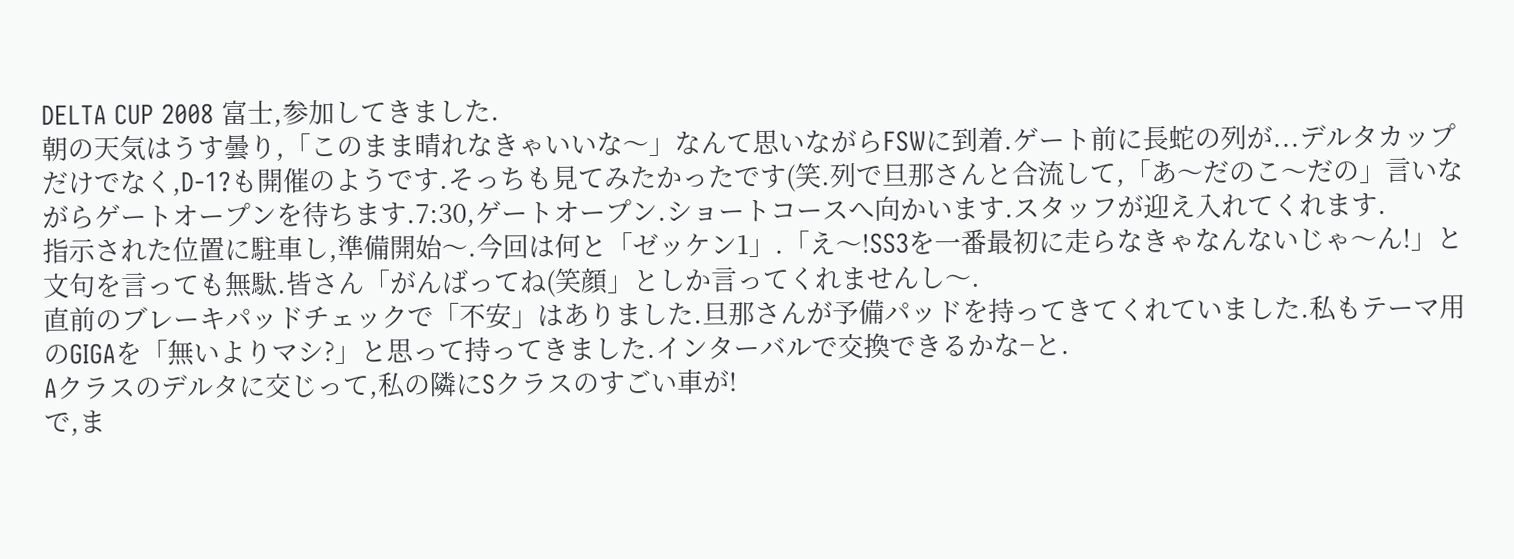DELTA CUP 2008 富士,参加してきました.
朝の天気はうす曇り,「このまま晴れなきゃいいな〜」なんて思いながらFSWに到着.ゲート前に長蛇の列が...デルタカップだけでなく,D-1?も開催のようです.そっちも見てみたかったです(笑.列で旦那さんと合流して,「あ〜だのこ〜だの」言いながらゲートオープンを待ちます.7:30,ゲートオープン.ショートコースへ向かいます.スタッフが迎え入れてくれます.
指示された位置に駐車し,準備開始〜.今回は何と「ゼッケン1」.「え〜!SS3を一番最初に走らなきゃなんないじゃ〜ん!」と文句を言っても無駄.皆さん「がんばってね(笑顔」としか言ってくれませんし〜.
直前のブレーキパッドチェックで「不安」はありました.旦那さんが予備パッドを持ってきてくれていました.私もテーマ用のGIGAを「無いよりマシ?」と思って持ってきました.インターバルで交換できるかな−と.
Aクラスのデルタに交じって,私の隣にSクラスのすごい車が!
で,ま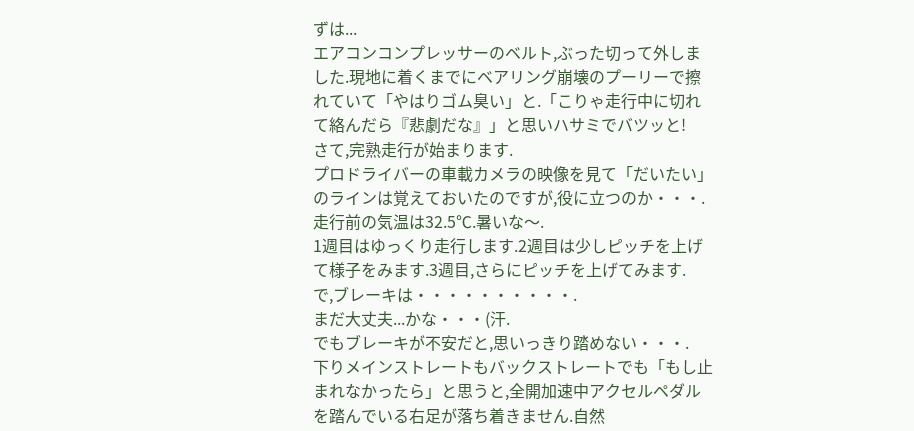ずは...
エアコンコンプレッサーのベルト,ぶった切って外しました.現地に着くまでにベアリング崩壊のプーリーで擦れていて「やはりゴム臭い」と.「こりゃ走行中に切れて絡んだら『悲劇だな』」と思いハサミでバツッと!
さて,完熟走行が始まります.
プロドライバーの車載カメラの映像を見て「だいたい」のラインは覚えておいたのですが,役に立つのか・・・.
走行前の気温は32.5℃.暑いな〜.
1週目はゆっくり走行します.2週目は少しピッチを上げて様子をみます.3週目,さらにピッチを上げてみます.
で,ブレーキは・・・・・・・・・・.
まだ大丈夫...かな・・・(汗.
でもブレーキが不安だと,思いっきり踏めない・・・.
下りメインストレートもバックストレートでも「もし止まれなかったら」と思うと,全開加速中アクセルペダルを踏んでいる右足が落ち着きません.自然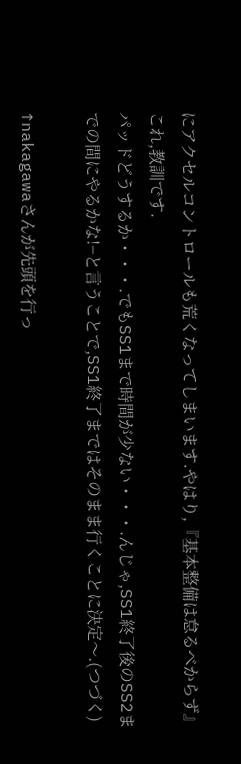にアクセルコントロールも荒くなってしまいます.やはり,『基本整備は怠るべからず』これ,教訓です.
パッドどうするか・・・.でもSS1まで時間が少ない・・・.んじゃ,SS1終了後のSS2までの間にやるかな!−と言うことで,SS1終了まではそのまま行くことに決定〜.(つづく)

↑nakagawaさんが先頭を行っ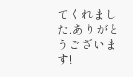てくれました.ありがとうございます!